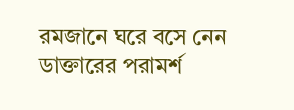রমজানে ঘরে বসে নেন ডাক্তারের পরামর্শ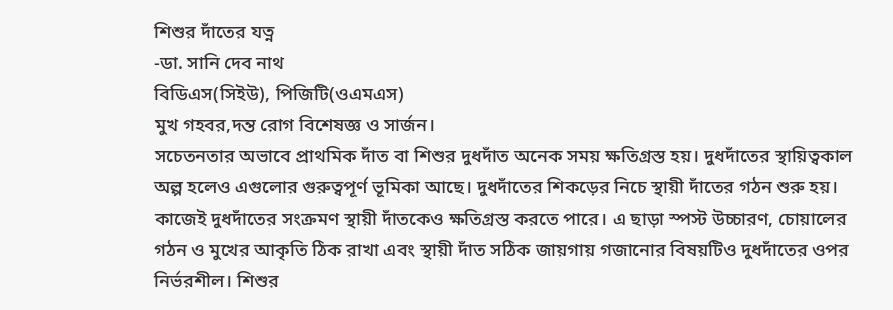শিশুর দাঁতের যত্ন
-ডা. সানি দেব নাথ
বিডিএস(সিইউ), পিজিটি(ওএমএস)
মুখ গহবর,দন্ত রোগ বিশেষজ্ঞ ও সার্জন।
সচেতনতার অভাবে প্রাথমিক দাঁত বা শিশুর দুধদাঁত অনেক সময় ক্ষতিগ্রস্ত হয়। দুধদাঁতের স্থায়িত্বকাল অল্প হলেও এগুলোর গুরুত্বপূর্ণ ভূমিকা আছে। দুধদাঁতের শিকড়ের নিচে স্থায়ী দাঁতের গঠন শুরু হয়। কাজেই দুধদাঁতের সংক্রমণ স্থায়ী দাঁতকেও ক্ষতিগ্রস্ত করতে পারে। এ ছাড়া স্পস্ট উচ্চারণ, চোয়ালের গঠন ও মুখের আকৃতি ঠিক রাখা এবং স্থায়ী দাঁত সঠিক জায়গায় গজানোর বিষয়টিও দুধদাঁতের ওপর নির্ভরশীল। শিশুর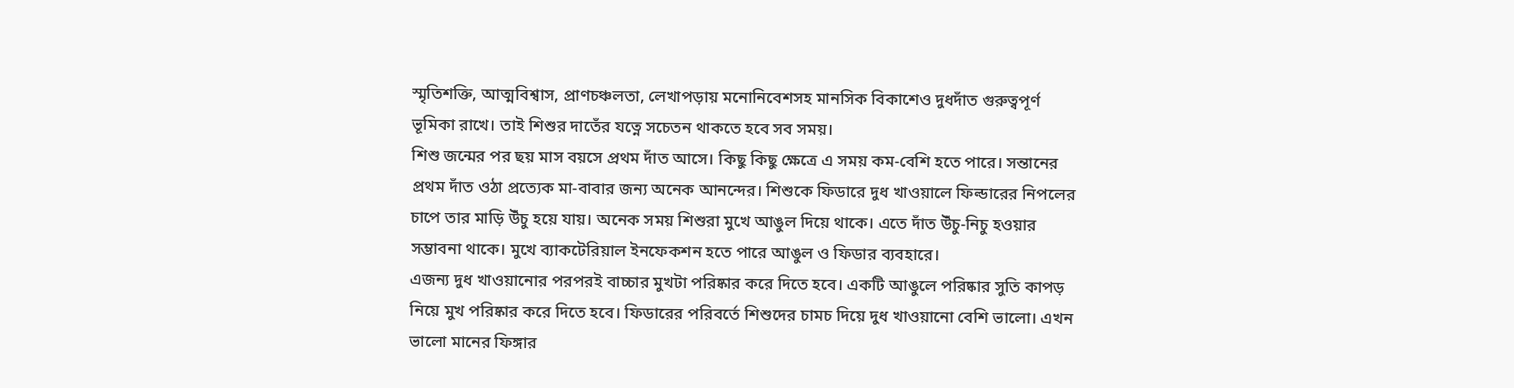স্মৃতিশক্তি, আত্মবিশ্বাস, প্রাণচঞ্চলতা, লেখাপড়ায় মনোনিবেশসহ মানসিক বিকাশেও দুধদাঁত গুরুত্বপূর্ণ ভূমিকা রাখে। তাই শিশুর দাতেঁর যত্নে সচেতন থাকতে হবে সব সময়।
শিশু জন্মের পর ছয় মাস বয়সে প্রথম দাঁত আসে। কিছু কিছু ক্ষেত্রে এ সময় কম-বেশি হতে পারে। সন্তানের প্রথম দাঁত ওঠা প্রত্যেক মা-বাবার জন্য অনেক আনন্দের। শিশুকে ফিডারে দুধ খাওয়ালে ফিল্ডারের নিপলের চাপে তার মাড়ি উঁচু হয়ে যায়। অনেক সময় শিশুরা মুখে আঙুল দিয়ে থাকে। এতে দাঁত উঁচু-নিচু হওয়ার সম্ভাবনা থাকে। মুখে ব্যাকটেরিয়াল ইনফেকশন হতে পারে আঙুল ও ফিডার ব্যবহারে।
এজন্য দুধ খাওয়ানোর পরপরই বাচ্চার মুখটা পরিষ্কার করে দিতে হবে। একটি আঙুলে পরিষ্কার সুতি কাপড় নিয়ে মুখ পরিষ্কার করে দিতে হবে। ফিডারের পরিবর্তে শিশুদের চামচ দিয়ে দুধ খাওয়ানো বেশি ভালো। এখন ভালো মানের ফিঙ্গার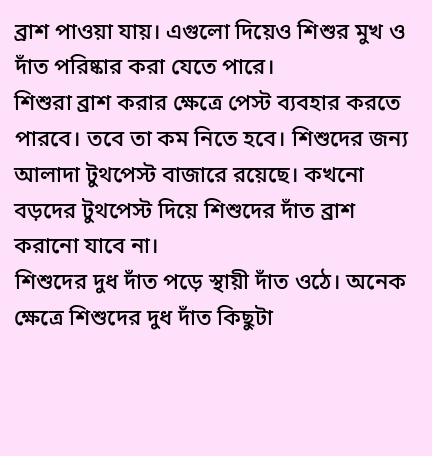ব্রাশ পাওয়া যায়। এগুলো দিয়েও শিশুর মুখ ও দাঁত পরিষ্কার করা যেতে পারে।
শিশুরা ব্রাশ করার ক্ষেত্রে পেস্ট ব্যবহার করতে পারবে। তবে তা কম নিতে হবে। শিশুদের জন্য আলাদা টুথপেস্ট বাজারে রয়েছে। কখনো বড়দের টুথপেস্ট দিয়ে শিশুদের দাঁত ব্রাশ করানো যাবে না।
শিশুদের দুধ দাঁত পড়ে স্থায়ী দাঁত ওঠে। অনেক ক্ষেত্রে শিশুদের দুধ দাঁত কিছুটা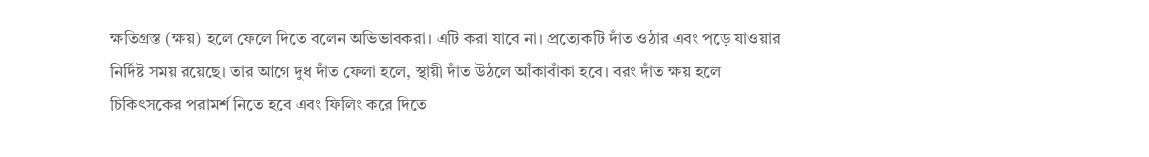ক্ষতিগ্রস্ত (ক্ষয়) হলে ফেলে দিতে বলেন অভিভাবকরা। এটি করা যাবে না। প্রত্যেকটি দাঁত ওঠার এবং পড়ে যাওয়ার নির্দিষ্ট সময় রয়েছে। তার আগে দুধ দাঁত ফেলা হলে, স্থায়ী দাঁত উঠলে আঁকাবাঁকা হবে। বরং দাঁত ক্ষয় হলে চিকিৎসকের পরামর্শ নিতে হবে এবং ফিলিং করে দিতে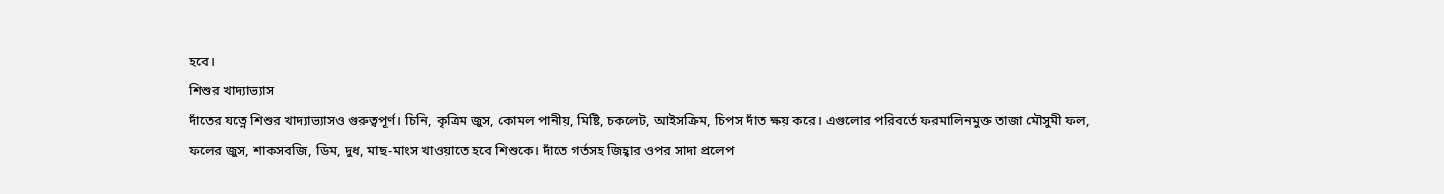হবে।
শিশুর খাদ্যাভ্যাস
দাঁতের যত্নে শিশুর খাদ্যাভ্যাসও গুরুত্বপূর্ণ। চিনি, কৃত্রিম জুস, কোমল পানীয়, মিষ্টি, চকলেট, আইসক্রিম, চিপস দাঁত ক্ষয় করে। এগুলোর পরিবর্তে ফরমালিনমুক্ত তাজা মৌসুমী ফল, ফলের জুস, শাকসবজি, ডিম, দুধ, মাছ-মাংস খাওয়াতে হবে শিশুকে। দাঁতে গর্তসহ জিহ্বার ওপর সাদা প্রলেপ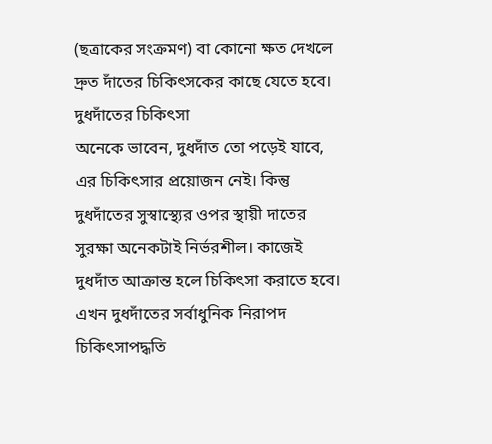(ছত্রাকের সংক্রমণ) বা কোনো ক্ষত দেখলে দ্রুত দাঁতের চিকিৎসকের কাছে যেতে হবে।
দুধদাঁতের চিকিৎসা
অনেকে ভাবেন, দুধদাঁত তো পড়েই যাবে, এর চিকিৎসার প্রয়োজন নেই। কিন্তু দুধদাঁতের সুস্বাস্থ্যের ওপর স্থায়ী দাতের সুরক্ষা অনেকটাই নির্ভরশীল। কাজেই দুধদাঁত আক্রান্ত হলে চিকিৎসা করাতে হবে। এখন দুধদাঁতের সর্বাধুনিক নিরাপদ চিকিৎসাপদ্ধতি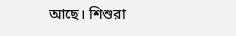আছে। শিশুরা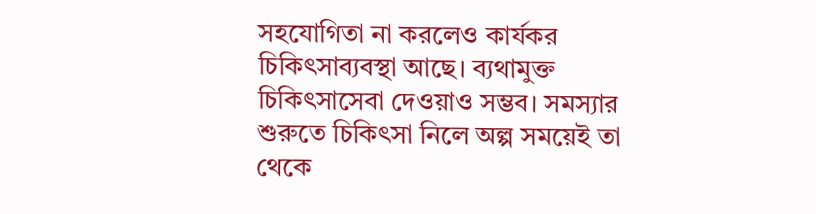সহযোগিতা না করলেও কার্যকর চিকিৎসাব্যবস্থা আছে। ব্যথামুক্ত চিকিৎসাসেবা দেওয়াও সম্ভব। সমস্যার শুরুতে চিকিৎসা নিলে অল্প সময়েই তা থেকে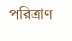পরিত্রাণ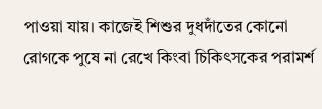পাওয়া যায়। কাজেই শিশুর দুধদাঁতের কোনো রোগকে পুষে না রেখে কিংবা চিকিৎসকের পরামর্শ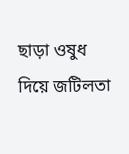ছাড়া ওষুধ দিয়ে জটিলতা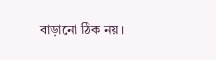বাড়ানো ঠিক নয়।